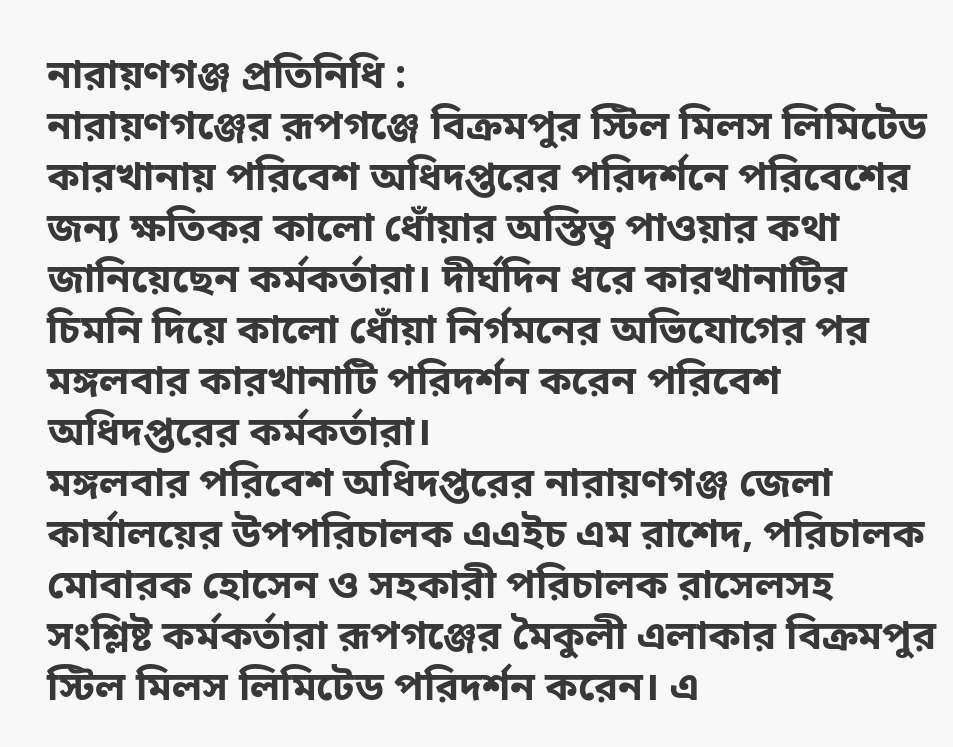নারায়ণগঞ্জ প্রতিনিধি :
নারায়ণগঞ্জের রূপগঞ্জে বিক্রমপুর স্টিল মিলস লিমিটেড কারখানায় পরিবেশ অধিদপ্তরের পরিদর্শনে পরিবেশের জন্য ক্ষতিকর কালো ধোঁয়ার অস্তিত্ব পাওয়ার কথা জানিয়েছেন কর্মকর্তারা। দীর্ঘদিন ধরে কারখানাটির চিমনি দিয়ে কালো ধোঁয়া নির্গমনের অভিযোগের পর মঙ্গলবার কারখানাটি পরিদর্শন করেন পরিবেশ অধিদপ্তরের কর্মকর্তারা।
মঙ্গলবার পরিবেশ অধিদপ্তরের নারায়ণগঞ্জ জেলা কার্যালয়ের উপপরিচালক এএইচ এম রাশেদ, পরিচালক মোবারক হোসেন ও সহকারী পরিচালক রাসেলসহ সংশ্লিষ্ট কর্মকর্তারা রূপগঞ্জের মৈকুলী এলাকার বিক্রমপুর স্টিল মিলস লিমিটেড পরিদর্শন করেন। এ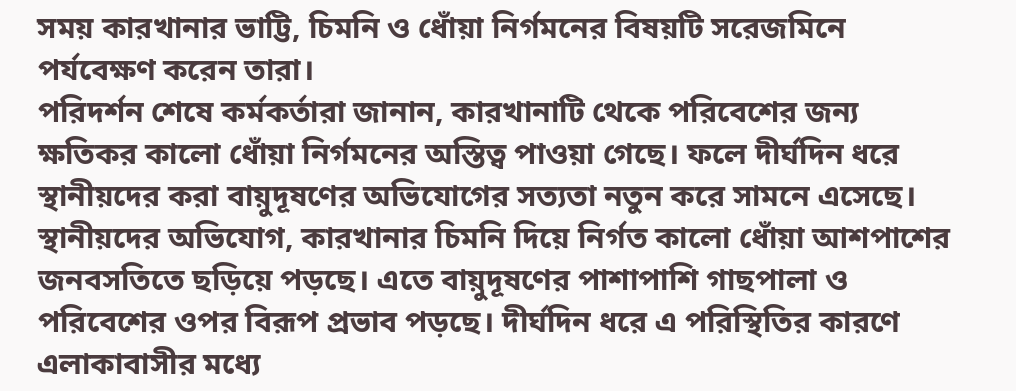সময় কারখানার ভাট্টি, চিমনি ও ধোঁয়া নির্গমনের বিষয়টি সরেজমিনে পর্যবেক্ষণ করেন তারা।
পরিদর্শন শেষে কর্মকর্তারা জানান, কারখানাটি থেকে পরিবেশের জন্য ক্ষতিকর কালো ধোঁয়া নির্গমনের অস্তিত্ব পাওয়া গেছে। ফলে দীর্ঘদিন ধরে স্থানীয়দের করা বায়ুদূষণের অভিযোগের সত্যতা নতুন করে সামনে এসেছে।
স্থানীয়দের অভিযোগ, কারখানার চিমনি দিয়ে নির্গত কালো ধোঁয়া আশপাশের জনবসতিতে ছড়িয়ে পড়ছে। এতে বায়ুদূষণের পাশাপাশি গাছপালা ও পরিবেশের ওপর বিরূপ প্রভাব পড়ছে। দীর্ঘদিন ধরে এ পরিস্থিতির কারণে এলাকাবাসীর মধ্যে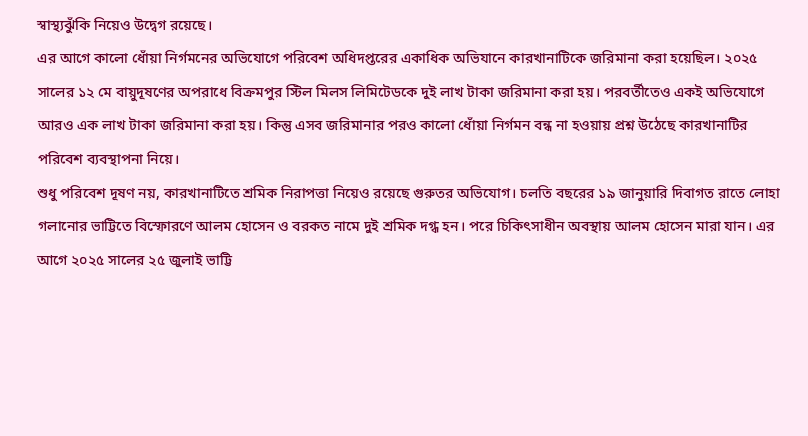স্বাস্থ্যঝুঁকি নিয়েও উদ্বেগ রয়েছে।
এর আগে কালো ধোঁয়া নির্গমনের অভিযোগে পরিবেশ অধিদপ্তরের একাধিক অভিযানে কারখানাটিকে জরিমানা করা হয়েছিল। ২০২৫ সালের ১২ মে বায়ুদূষণের অপরাধে বিক্রমপুর স্টিল মিলস লিমিটেডকে দুই লাখ টাকা জরিমানা করা হয়। পরবর্তীতেও একই অভিযোগে আরও এক লাখ টাকা জরিমানা করা হয়। কিন্তু এসব জরিমানার পরও কালো ধোঁয়া নির্গমন বন্ধ না হওয়ায় প্রশ্ন উঠেছে কারখানাটির পরিবেশ ব্যবস্থাপনা নিয়ে।
শুধু পরিবেশ দূষণ নয়, কারখানাটিতে শ্রমিক নিরাপত্তা নিয়েও রয়েছে গুরুতর অভিযোগ। চলতি বছরের ১৯ জানুয়ারি দিবাগত রাতে লোহা গলানোর ভাট্টিতে বিস্ফোরণে আলম হোসেন ও বরকত নামে দুই শ্রমিক দগ্ধ হন। পরে চিকিৎসাধীন অবস্থায় আলম হোসেন মারা যান। এর আগে ২০২৫ সালের ২৫ জুলাই ভাট্টি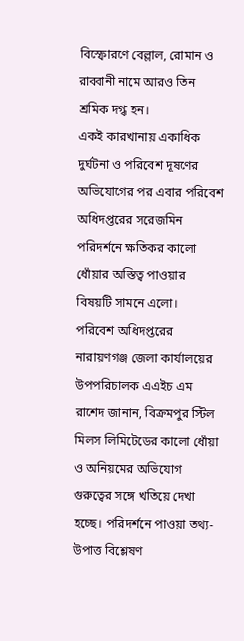বিস্ফোরণে বেল্লাল, রোমান ও রাব্বানী নামে আরও তিন শ্রমিক দগ্ধ হন।
একই কারখানায় একাধিক দুর্ঘটনা ও পরিবেশ দূষণের অভিযোগের পর এবার পরিবেশ অধিদপ্তরের সরেজমিন পরিদর্শনে ক্ষতিকর কালো ধোঁয়ার অস্তিত্ব পাওয়ার বিষয়টি সামনে এলো।
পরিবেশ অধিদপ্তরের নারায়ণগঞ্জ জেলা কার্যালয়ের উপপরিচালক এএইচ এম রাশেদ জানান, বিক্রমপুর স্টিল মিলস লিমিটেডের কালো ধোঁয়া ও অনিয়মের অভিযোগ গুরুত্বের সঙ্গে খতিয়ে দেখা হচ্ছে। পরিদর্শনে পাওয়া তথ্য-উপাত্ত বিশ্লেষণ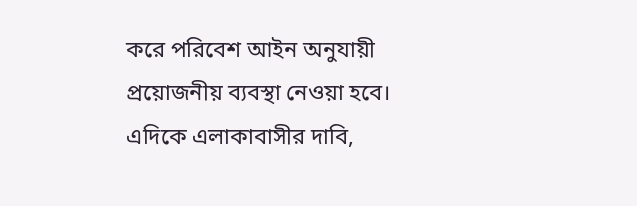করে পরিবেশ আইন অনুযায়ী প্রয়োজনীয় ব্যবস্থা নেওয়া হবে।
এদিকে এলাকাবাসীর দাবি,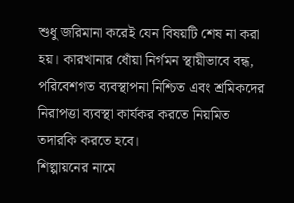শুধু জরিমানা করেই যেন বিষয়টি শেষ না করা হয়। কারখানার ধোঁয়া নির্গমন স্থায়ীভাবে বন্ধ, পরিবেশগত ব্যবস্থাপনা নিশ্চিত এবং শ্রমিকদের নিরাপত্তা ব্যবস্থা কার্যকর করতে নিয়মিত তদারকি করতে হবে।
শিল্পায়নের নামে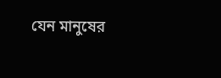যেন মানুষের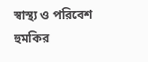স্বাস্থ্য ও পরিবেশ হুমকির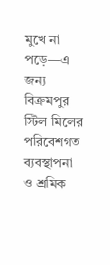মুখে না পড়ে—এ জন্য বিক্রমপুর স্টিল মিলের পরিবেশগত ব্যবস্থাপনা ও শ্রমিক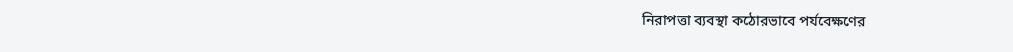নিরাপত্তা ব্যবস্থা কঠোরভাবে পর্যবেক্ষণের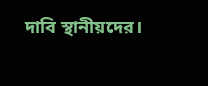দাবি স্থানীয়দের।